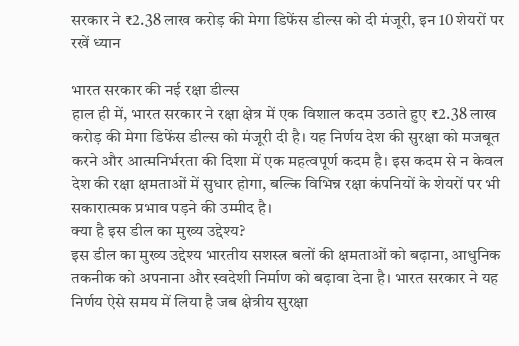सरकार ने ₹2.38 लाख करोड़ की मेगा डिफेंस डील्स को दी मंजूरी, इन 10 शेयरों पर रखें ध्यान

भारत सरकार की नई रक्षा डील्स
हाल ही में, भारत सरकार ने रक्षा क्षेत्र में एक विशाल कदम उठाते हुए ₹2.38 लाख करोड़ की मेगा डिफेंस डील्स को मंजूरी दी है। यह निर्णय देश की सुरक्षा को मजबूत करने और आत्मनिर्भरता की दिशा में एक महत्वपूर्ण कदम है। इस कदम से न केवल देश की रक्षा क्षमताओं में सुधार होगा, बल्कि विभिन्न रक्षा कंपनियों के शेयरों पर भी सकारात्मक प्रभाव पड़ने की उम्मीद है।
क्या है इस डील का मुख्य उद्देश्य?
इस डील का मुख्य उद्देश्य भारतीय सशस्त्र बलों की क्षमताओं को बढ़ाना, आधुनिक तकनीक को अपनाना और स्वदेशी निर्माण को बढ़ावा देना है। भारत सरकार ने यह निर्णय ऐसे समय में लिया है जब क्षेत्रीय सुरक्षा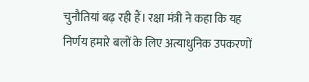चुनौतियां बढ़ रही हैं। रक्षा मंत्री ने कहा कि यह निर्णय हमारे बलों के लिए अत्याधुनिक उपकरणों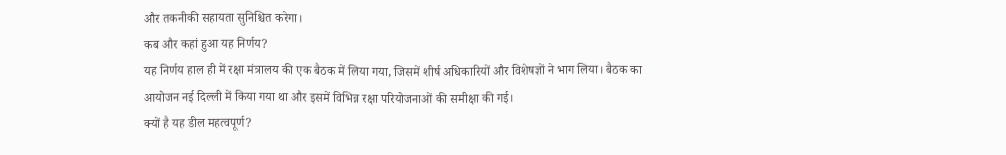और तकनीकी सहायता सुनिश्चित करेगा।
कब और कहां हुआ यह निर्णय?
यह निर्णय हाल ही में रक्षा मंत्रालय की एक बैठक में लिया गया, जिसमें शीर्ष अधिकारियों और विशेषज्ञों ने भाग लिया। बैठक का आयोजन नई दिल्ली में किया गया था और इसमें विभिन्न रक्षा परियोजनाओं की समीक्षा की गई।
क्यों है यह डील महत्वपूर्ण?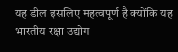यह डील इसलिए महत्वपूर्ण है क्योंकि यह भारतीय रक्षा उद्योग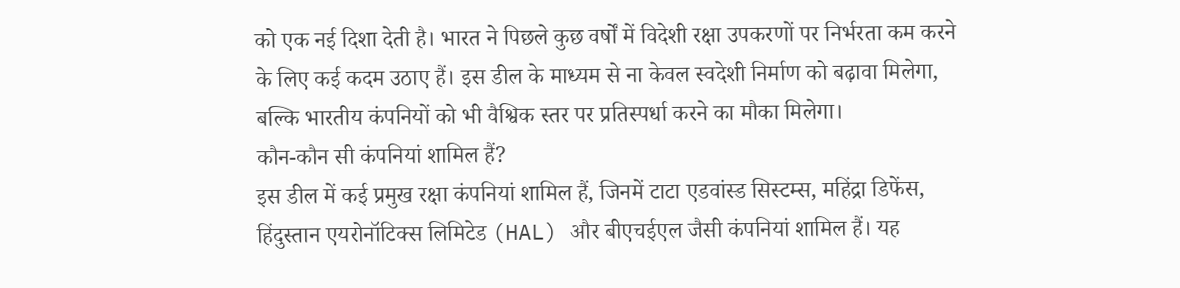को एक नई दिशा देती है। भारत ने पिछले कुछ वर्षों में विदेशी रक्षा उपकरणों पर निर्भरता कम करने के लिए कई कदम उठाए हैं। इस डील के माध्यम से ना केवल स्वदेशी निर्माण को बढ़ावा मिलेगा, बल्कि भारतीय कंपनियों को भी वैश्विक स्तर पर प्रतिस्पर्धा करने का मौका मिलेगा।
कौन-कौन सी कंपनियां शामिल हैं?
इस डील में कई प्रमुख रक्षा कंपनियां शामिल हैं, जिनमें टाटा एडवांस्ड सिस्टम्स, महिंद्रा डिफेंस, हिंदुस्तान एयरोनॉटिक्स लिमिटेड (HAL) और बीएचईएल जैसी कंपनियां शामिल हैं। यह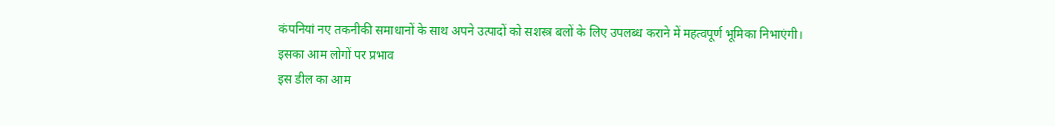कंपनियां नए तकनीकी समाधानों के साथ अपने उत्पादों को सशस्त्र बलों के लिए उपलब्ध कराने में महत्वपूर्ण भूमिका निभाएंगी।
इसका आम लोगों पर प्रभाव
इस डील का आम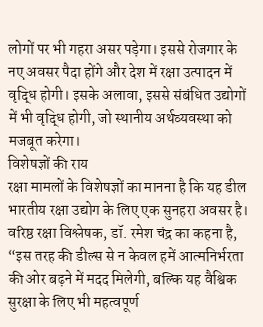लोगों पर भी गहरा असर पड़ेगा। इससे रोजगार के नए अवसर पैदा होंगे और देश में रक्षा उत्पादन में वृद्धि होगी। इसके अलावा, इससे संबंधित उद्योगों में भी वृद्धि होगी, जो स्थानीय अर्थव्यवस्था को मजबूत करेगा।
विशेषज्ञों की राय
रक्षा मामलों के विशेषज्ञों का मानना है कि यह डील भारतीय रक्षा उद्योग के लिए एक सुनहरा अवसर है। वरिष्ठ रक्षा विश्लेषक, डॉ. रमेश चंद्र का कहना है, “इस तरह की डील्स से न केवल हमें आत्मनिर्भरता की ओर बढ़ने में मदद मिलेगी, बल्कि यह वैश्विक सुरक्षा के लिए भी महत्वपूर्ण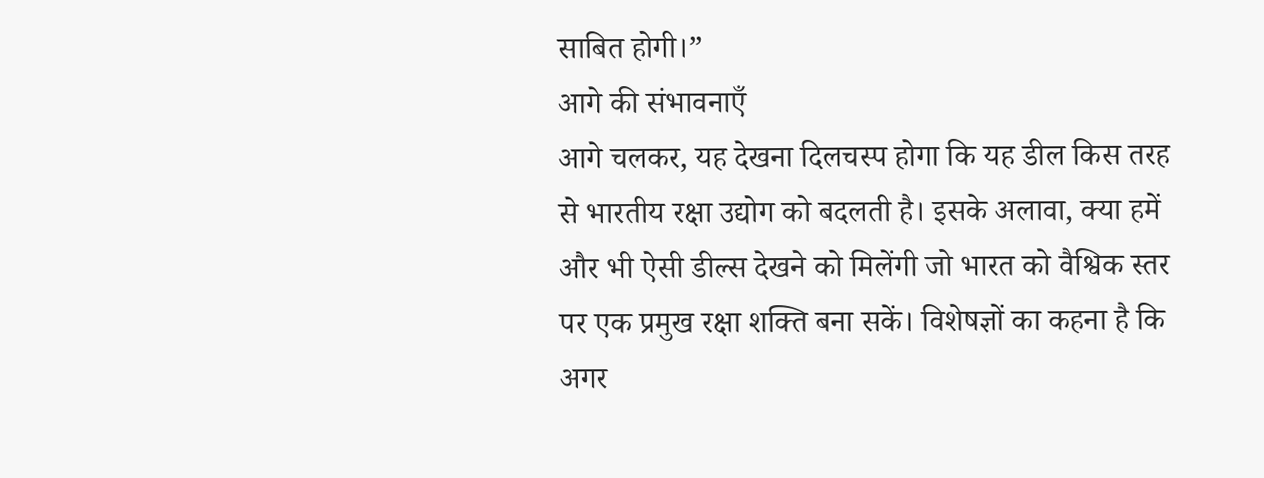साबित होगी।”
आगे की संभावनाएँ
आगे चलकर, यह देखना दिलचस्प होगा कि यह डील किस तरह से भारतीय रक्षा उद्योग को बदलती है। इसके अलावा, क्या हमें और भी ऐसी डील्स देखने को मिलेंगी जो भारत को वैश्विक स्तर पर एक प्रमुख रक्षा शक्ति बना सकें। विशेषज्ञों का कहना है कि अगर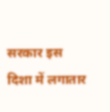सरकार इस दिशा में लगातार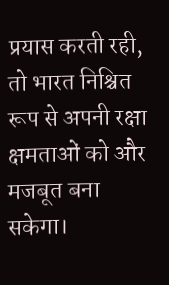प्रयास करती रही, तो भारत निश्चित रूप से अपनी रक्षा क्षमताओं को और मजबूत बना सकेगा।